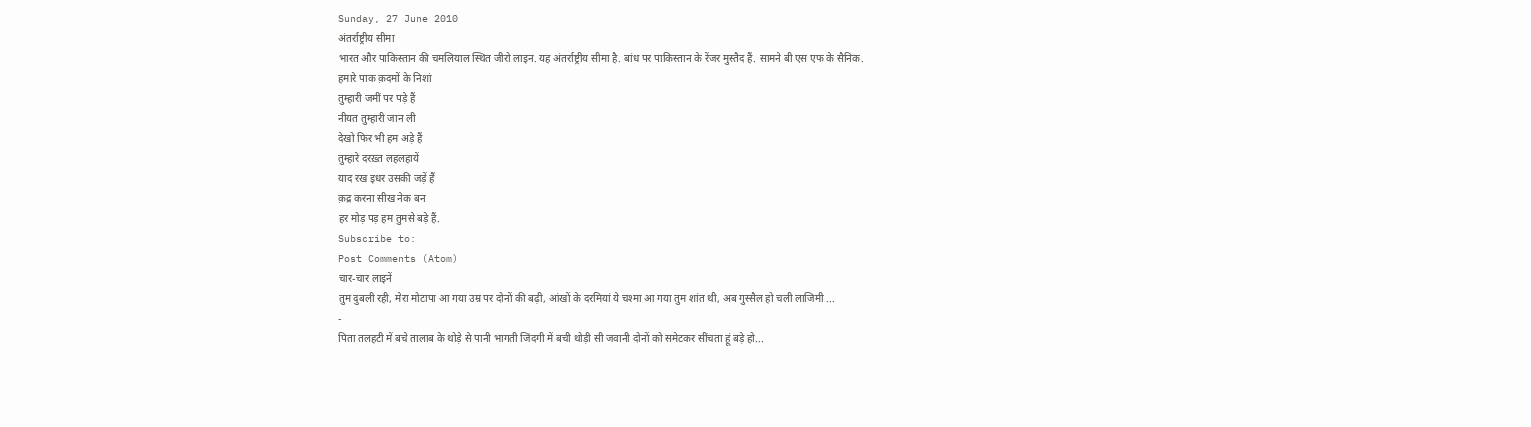Sunday, 27 June 2010
अंतर्राष्ट्रीय सीमा
भारत और पाकिस्तान की चमलियाल स्थित जीरो लाइन. यह अंतर्राष्ट्रीय सीमा है. बांध पर पाकिस्तान के रेंजर मुस्तैद हैं. सामने बी एस एफ के सैनिक.
हमारे पाक क़दमों के निशां
तुम्हारी जमीं पर पड़े हैं
नीयत तुम्हारी जान ली
देखो फिर भी हम अड़े हैं
तुम्हारे दरख़्त लहलहायें
याद रख इधर उसकी जड़ें हैं
क़द्र करना सीख नेक बन
हर मोड़ पड़ हम तुमसे बड़े हैं.
Subscribe to:
Post Comments (Atom)
चार-चार लाइनें
तुम दुबली रही, मेरा मोटापा आ गया उम्र पर दोनों की बढ़ी, आंखों के दरमियां ये चश्मा आ गया तुम शांत थी, अब गुस्सैल हो चली लाजिमी ...
-
पिता तलहटी में बचे तालाब के थोड़े से पानी भागती जिंदगी में बची थोड़ी सी जवानी दोनों को समेटकर सींचता हूं बड़े हो...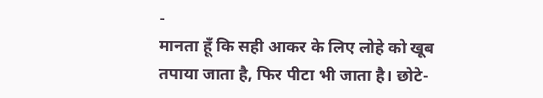-
मानता हूँ कि सही आकर के लिए लोहे को खूब तपाया जाता है, फिर पीटा भी जाता है। छोटे-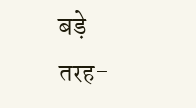बड़े तरह-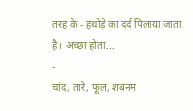तरह के - हथोड़े का दर्द पिलाया जाता है। अच्छा होता...
-
चांद, तारे, फूल, शबनम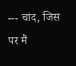--- चांद, जिस पर मैं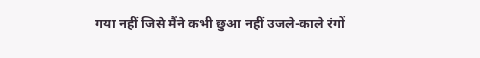गया नहीं जिसे मैंने कभी छुआ नहीं उजले-काले रंगों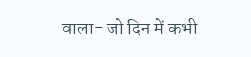वाला- जो दिन में कभी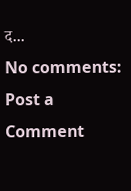द...
No comments:
Post a Comment